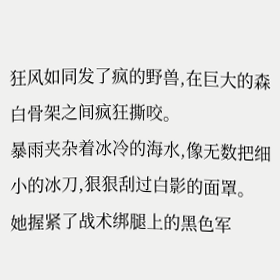狂风如同发了疯的野兽,在巨大的森白骨架之间疯狂撕咬。
暴雨夹杂着冰冷的海水,像无数把细小的冰刀,狠狠刮过白影的面罩。
她握紧了战术绑腿上的黑色军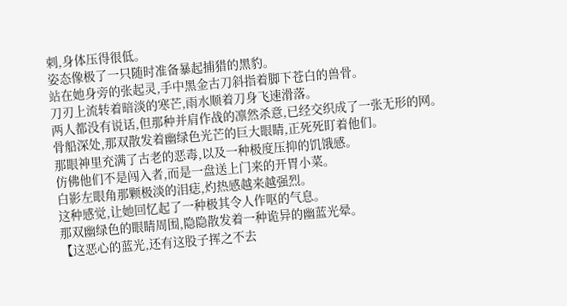刺,身体压得很低。
姿态像极了一只随时准备暴起捕猎的黑豹。
站在她身旁的张起灵,手中黑金古刀斜指着脚下苍白的兽骨。
刀刃上流转着暗淡的寒芒,雨水顺着刀身飞速滑落。
两人都没有说话,但那种并肩作战的凛然杀意,已经交织成了一张无形的网。
骨船深处,那双散发着幽绿色光芒的巨大眼睛,正死死盯着他们。
那眼神里充满了古老的恶毒,以及一种极度压抑的饥饿感。
仿佛他们不是闯入者,而是一盘送上门来的开胃小菜。
白影左眼角那颗极淡的泪痣,灼热感越来越强烈。
这种感觉,让她回忆起了一种极其令人作呕的气息。
那双幽绿色的眼睛周围,隐隐散发着一种诡异的幽蓝光晕。
【这恶心的蓝光,还有这股子挥之不去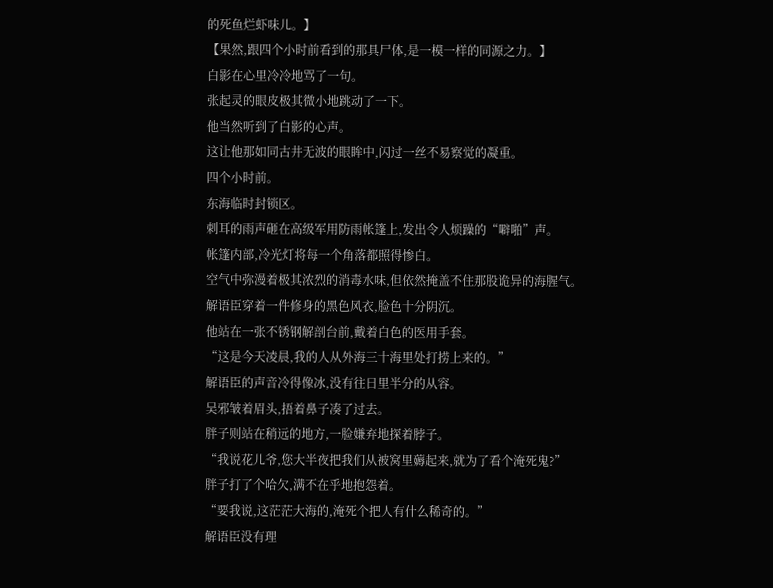的死鱼烂虾味儿。】
【果然,跟四个小时前看到的那具尸体,是一模一样的同源之力。】
白影在心里冷冷地骂了一句。
张起灵的眼皮极其微小地跳动了一下。
他当然听到了白影的心声。
这让他那如同古井无波的眼眸中,闪过一丝不易察觉的凝重。
四个小时前。
东海临时封锁区。
刺耳的雨声砸在高级军用防雨帐篷上,发出令人烦躁的“噼啪”声。
帐篷内部,冷光灯将每一个角落都照得惨白。
空气中弥漫着极其浓烈的消毒水味,但依然掩盖不住那股诡异的海腥气。
解语臣穿着一件修身的黑色风衣,脸色十分阴沉。
他站在一张不锈钢解剖台前,戴着白色的医用手套。
“这是今天凌晨,我的人从外海三十海里处打捞上来的。”
解语臣的声音冷得像冰,没有往日里半分的从容。
吴邪皱着眉头,捂着鼻子凑了过去。
胖子则站在稍远的地方,一脸嫌弃地探着脖子。
“我说花儿爷,您大半夜把我们从被窝里薅起来,就为了看个淹死鬼?”
胖子打了个哈欠,满不在乎地抱怨着。
“要我说,这茫茫大海的,淹死个把人有什么稀奇的。”
解语臣没有理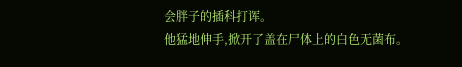会胖子的插科打诨。
他猛地伸手,掀开了盖在尸体上的白色无菌布。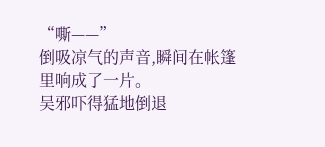“嘶——”
倒吸凉气的声音,瞬间在帐篷里响成了一片。
吴邪吓得猛地倒退